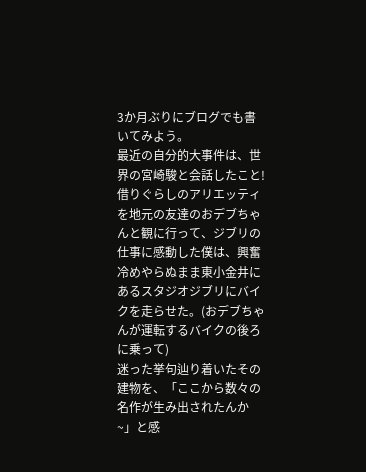3か月ぶりにブログでも書いてみよう。
最近の自分的大事件は、世界の宮崎駿と会話したこと!
借りぐらしのアリエッティを地元の友達のおデブちゃんと観に行って、ジブリの仕事に感動した僕は、興奮冷めやらぬまま東小金井にあるスタジオジブリにバイクを走らせた。(おデブちゃんが運転するバイクの後ろに乗って)
迷った挙句辿り着いたその建物を、「ここから数々の名作が生み出されたんか~」と感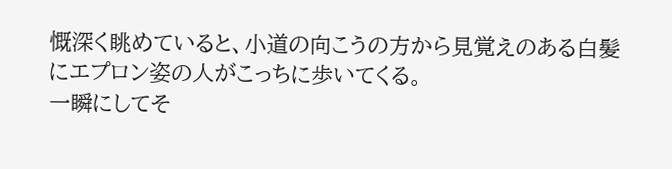慨深く眺めていると、小道の向こうの方から見覚えのある白髪にエプロン姿の人がこっちに歩いてくる。
一瞬にしてそ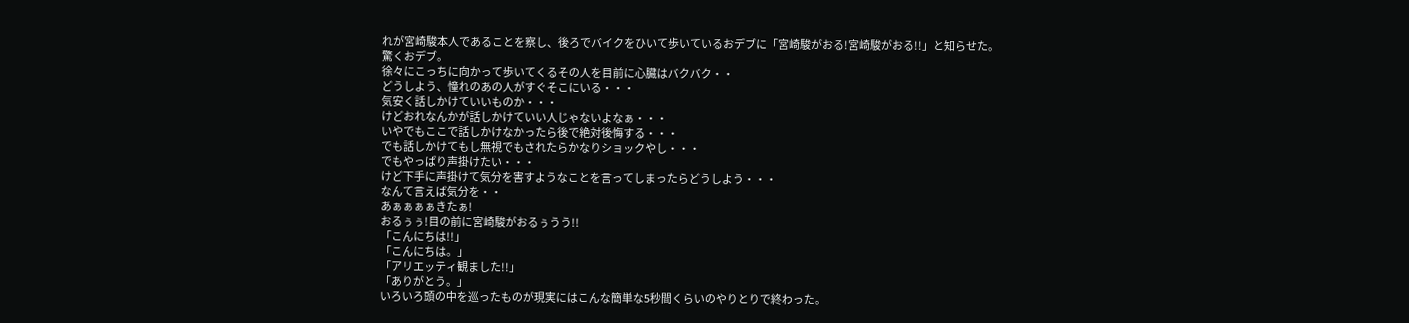れが宮崎駿本人であることを察し、後ろでバイクをひいて歩いているおデブに「宮崎駿がおる!宮崎駿がおる!!」と知らせた。
驚くおデブ。
徐々にこっちに向かって歩いてくるその人を目前に心臓はバクバク・・
どうしよう、憧れのあの人がすぐそこにいる・・・
気安く話しかけていいものか・・・
けどおれなんかが話しかけていい人じゃないよなぁ・・・
いやでもここで話しかけなかったら後で絶対後悔する・・・
でも話しかけてもし無視でもされたらかなりショックやし・・・
でもやっぱり声掛けたい・・・
けど下手に声掛けて気分を害すようなことを言ってしまったらどうしよう・・・
なんて言えば気分を・・
あぁぁぁぁきたぁ!
おるぅぅ!目の前に宮崎駿がおるぅうう!!
「こんにちは!!」
「こんにちは。」
「アリエッティ観ました!!」
「ありがとう。」
いろいろ頭の中を巡ったものが現実にはこんな簡単な5秒間くらいのやりとりで終わった。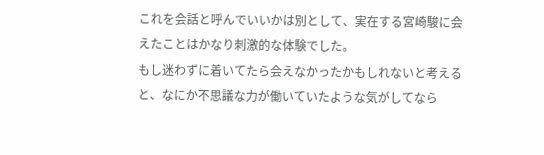これを会話と呼んでいいかは別として、実在する宮崎駿に会えたことはかなり刺激的な体験でした。
もし迷わずに着いてたら会えなかったかもしれないと考えると、なにか不思議な力が働いていたような気がしてなら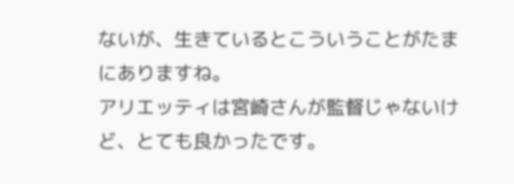ないが、生きているとこういうことがたまにありますね。
アリエッティは宮崎さんが監督じゃないけど、とても良かったです。